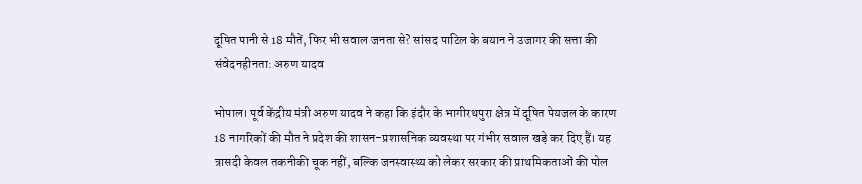दूषित पानी से 18 मौतें, फिर भी सवाल जनता से? सांसद पाटिल के बयान ने उजागर की सत्ता की संवेदनहीनता: अरुण यादव

भोपाल। पूर्व केंद्रीय मंत्री अरुण यादव ने कहा कि इंदौर के भागीरथपुरा क्षेत्र में दूषित पेयजल के कारण 18 नागरिकों की मौत ने प्रदेश की शासन-प्रशासनिक व्यवस्था पर गंभीर सवाल खड़े कर दिए हैं। यह त्रासदी केवल तकनीकी चूक नहीं, बल्कि जनस्वास्थ्य को लेकर सरकार की प्राथमिकताओं की पोल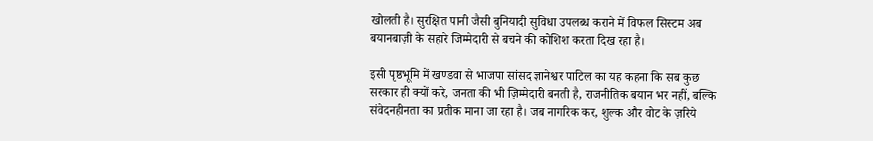खोलती है। सुरक्षित पानी जैसी बुनियादी सुविधा उपलब्ध कराने में विफल सिस्टम अब बयानबाज़ी के सहारे जिम्मेदारी से बचने की कोशिश करता दिख रहा है।

इसी पृष्ठभूमि में खण्डवा से भाजपा सांसद ज्ञानेश्वर पाटिल का यह कहना कि सब कुछ सरकार ही क्यों करे, जनता की भी ज़िम्मेदारी बनती है, राजनीतिक बयान भर नहीं, बल्कि संवेदनहीनता का प्रतीक माना जा रहा है। जब नागरिक कर, शुल्क और वोट के ज़रिये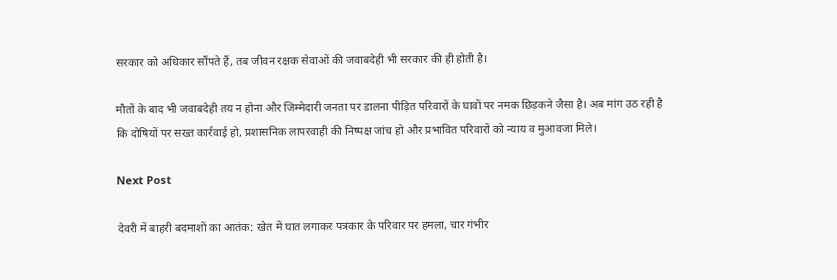सरकार को अधिकार सौंपते हैं, तब जीवन रक्षक सेवाओं की जवाबदेही भी सरकार की ही होती है।

मौतों के बाद भी जवाबदेही तय न होना और जिम्मेदारी जनता पर डालना पीड़ित परिवारों के घावों पर नमक छिड़कने जैसा है। अब मांग उठ रही है कि दोषियों पर सख्त कार्रवाई हो, प्रशासनिक लापरवाही की निष्पक्ष जांच हो और प्रभावित परिवारों को न्याय व मुआवजा मिले।

Next Post

देवरी में बाहरी बदमाशों का आतंक: खेत में घात लगाकर पत्रकार के परिवार पर हमला, चार गंभीर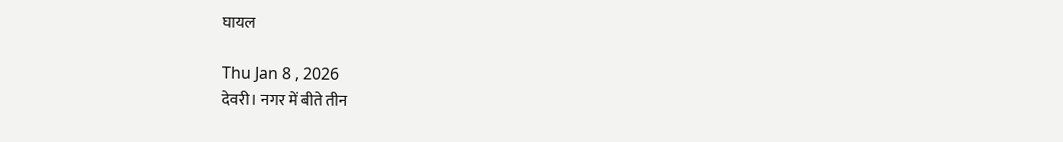घायल

Thu Jan 8 , 2026
देवरी। नगर में बीते तीन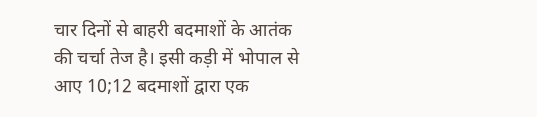चार दिनों से बाहरी बदमाशों के आतंक की चर्चा तेज है। इसी कड़ी में भोपाल से आए 10;12 बदमाशों द्वारा एक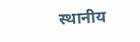स्थानीय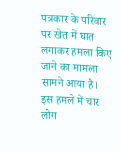पत्रकार के परिवार पर खेत में घात लगाकर हमला किए जाने का मामला सामने आया है। इस हमले में चार लोग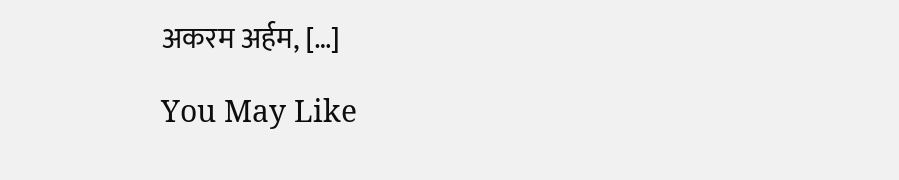अकरम अर्हम, […]

You May Like